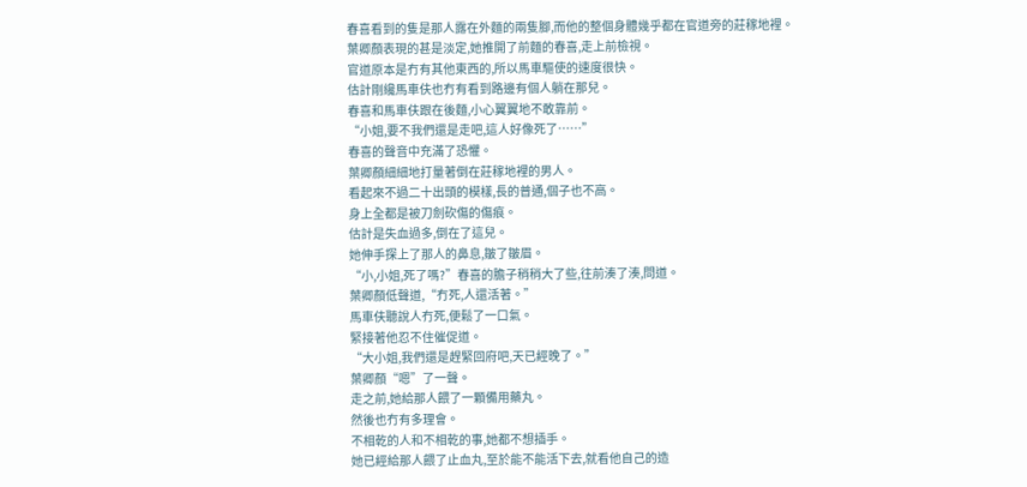春喜看到的隻是那人露在外麵的兩隻腳,而他的整個身體幾乎都在官道旁的莊稼地裡。
葉卿顏表現的甚是淡定,她推開了前麵的春喜,走上前檢視。
官道原本是冇有其他東西的,所以馬車驅使的速度很快。
估計剛纔馬車伕也冇有看到路邊有個人躺在那兒。
春喜和馬車伕跟在後麵,小心翼翼地不敢靠前。
“小姐,要不我們還是走吧,這人好像死了……”
春喜的聲音中充滿了恐懼。
葉卿顏細細地打量著倒在莊稼地裡的男人。
看起來不過二十出頭的模樣,長的普通,個子也不高。
身上全都是被刀劍砍傷的傷痕。
估計是失血過多,倒在了這兒。
她伸手探上了那人的鼻息,皺了皺眉。
“小,小姐,死了嗎?”春喜的膽子稍稍大了些,往前湊了湊,問道。
葉卿顏低聲道,“冇死,人還活著。”
馬車伕聽說人冇死,便鬆了一口氣。
緊接著他忍不住催促道。
“大小姐,我們還是趕緊回府吧,天已經晚了。”
葉卿顏“嗯”了一聲。
走之前,她給那人餵了一顆備用藥丸。
然後也冇有多理會。
不相乾的人和不相乾的事,她都不想插手。
她已經給那人餵了止血丸,至於能不能活下去,就看他自己的造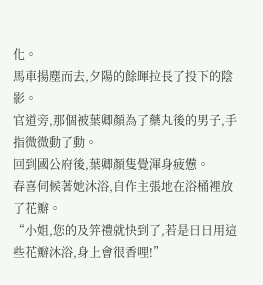化。
馬車揚塵而去,夕陽的餘暉拉長了投下的陰影。
官道旁,那個被葉卿顏為了藥丸後的男子,手指微微動了動。
回到國公府後,葉卿顏隻覺渾身疲憊。
春喜伺候著她沐浴,自作主張地在浴桶裡放了花瓣。
“小姐,您的及笄禮就快到了,若是日日用這些花瓣沐浴,身上會很香哩!”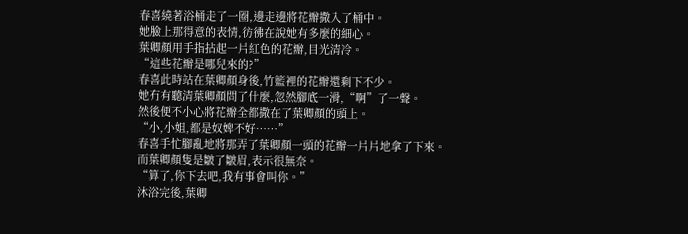春喜繞著浴桶走了一圈,邊走邊將花瓣撒入了桶中。
她臉上那得意的表情,彷彿在說她有多麼的細心。
葉卿顏用手指拈起一片紅色的花瓣,目光清冷。
“這些花瓣是哪兒來的?”
春喜此時站在葉卿顏身後,竹籃裡的花瓣還剩下不少。
她冇有聽清葉卿顏問了什麼,忽然腳底一滑,“啊”了一聲。
然後便不小心將花瓣全都撒在了葉卿顏的頭上。
“小,小姐,都是奴婢不好……”
春喜手忙腳亂地將那弄了葉卿顏一頭的花瓣一片片地拿了下來。
而葉卿顏隻是皺了皺眉,表示很無奈。
“算了,你下去吧,我有事會叫你。”
沐浴完後,葉卿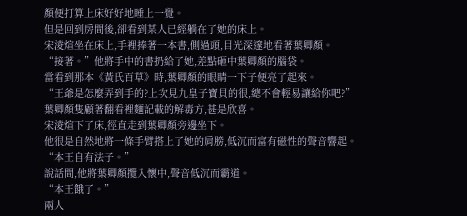顏便打算上床好好地睡上一覺。
但是回到房間後,卻看到某人已經躺在了她的床上。
宋淩煊坐在床上,手裡捧著一本書,側過頭,目光深邃地看著葉卿顏。
“接著。”他將手中的書扔給了她,差點砸中葉卿顏的腦袋。
當看到那本《黃氏百草》時,葉卿顏的眼睛一下子便亮了起來。
“王爺是怎麼弄到手的?上次見九皇子寶貝的很,總不會輕易讓給你吧?”
葉卿顏隻顧著翻看裡麵記載的解毒方,甚是欣喜。
宋淩煊下了床,徑直走到葉卿顏旁邊坐下。
他很是自然地將一條手臂搭上了她的肩膀,低沉而富有磁性的聲音響起。
“本王自有法子。”
說話間,他將葉卿顏攬入懷中,聲音低沉而霸道。
“本王餓了。”
兩人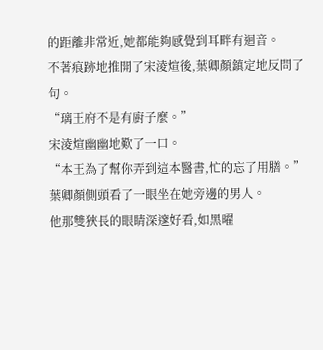的距離非常近,她都能夠感覺到耳畔有迴音。
不著痕跡地推開了宋淩煊後,葉卿顏鎮定地反問了句。
“璃王府不是有廚子麼。”
宋淩煊幽幽地歎了一口。
“本王為了幫你弄到這本醫書,忙的忘了用膳。”
葉卿顏側頭看了一眼坐在她旁邊的男人。
他那雙狹長的眼睛深邃好看,如黑曜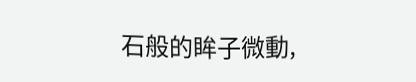石般的眸子微動,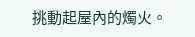挑動起屋內的燭火。